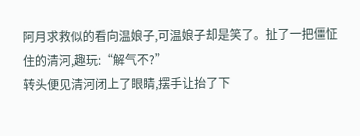阿月求救似的看向温娘子,可温娘子却是笑了。扯了一把僵怔住的清河,趣玩:“解气不?”
转头便见清河闭上了眼睛,摆手让抬了下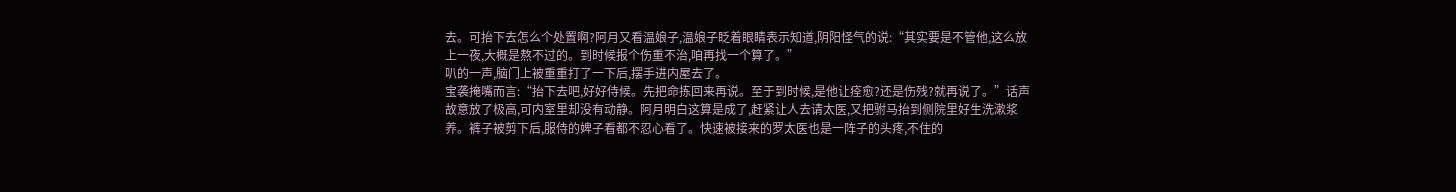去。可抬下去怎么个处置啊?阿月又看温娘子,温娘子眨着眼睛表示知道,阴阳怪气的说:“其实要是不管他,这么放上一夜,大概是熬不过的。到时候报个伤重不治,咱再找一个算了。”
叭的一声,脑门上被重重打了一下后,摆手进内屋去了。
宝袭掩嘴而言:“抬下去吧,好好侍候。先把命拣回来再说。至于到时候,是他让痊愈?还是伤残?就再说了。”话声故意放了极高,可内室里却没有动静。阿月明白这算是成了,赶紧让人去请太医,又把驸马抬到侧院里好生洗漱浆养。裤子被剪下后,服侍的婢子看都不忍心看了。快速被接来的罗太医也是一阵子的头疼,不住的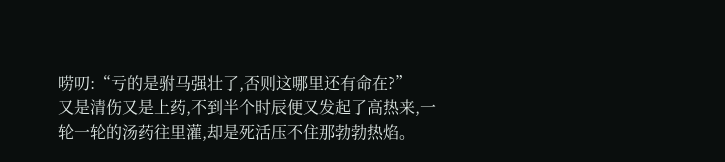唠叨:“亏的是驸马强壮了,否则这哪里还有命在?”
又是清伤又是上药,不到半个时辰便又发起了高热来,一轮一轮的汤药往里灌,却是死活压不住那勃勃热焰。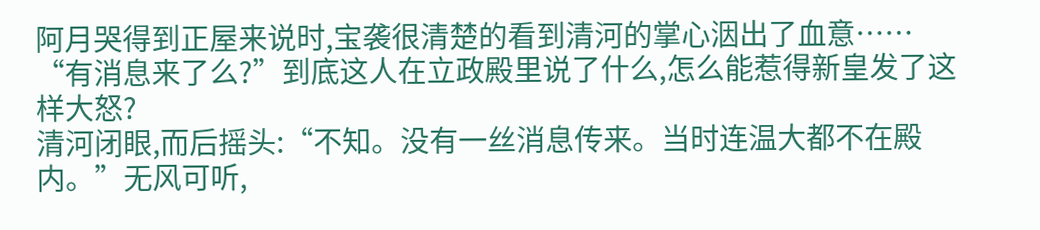阿月哭得到正屋来说时,宝袭很清楚的看到清河的掌心洇出了血意……
“有消息来了么?”到底这人在立政殿里说了什么,怎么能惹得新皇发了这样大怒?
清河闭眼,而后摇头:“不知。没有一丝消息传来。当时连温大都不在殿内。”无风可听,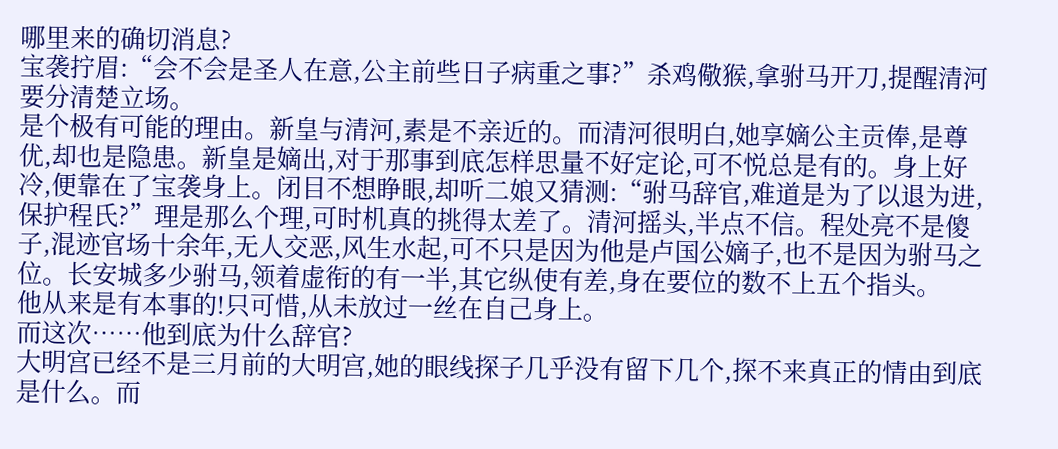哪里来的确切消息?
宝袭拧眉:“会不会是圣人在意,公主前些日子病重之事?”杀鸡儆猴,拿驸马开刀,提醒清河要分清楚立场。
是个极有可能的理由。新皇与清河,素是不亲近的。而清河很明白,她享嫡公主贡俸,是尊优,却也是隐患。新皇是嫡出,对于那事到底怎样思量不好定论,可不悦总是有的。身上好冷,便靠在了宝袭身上。闭目不想睁眼,却听二娘又猜测:“驸马辞官,难道是为了以退为进,保护程氏?”理是那么个理,可时机真的挑得太差了。清河摇头,半点不信。程处亮不是傻子,混迹官场十余年,无人交恶,风生水起,可不只是因为他是卢国公嫡子,也不是因为驸马之位。长安城多少驸马,领着虚衔的有一半,其它纵使有差,身在要位的数不上五个指头。
他从来是有本事的!只可惜,从未放过一丝在自己身上。
而这次……他到底为什么辞官?
大明宫已经不是三月前的大明宫,她的眼线探子几乎没有留下几个,探不来真正的情由到底是什么。而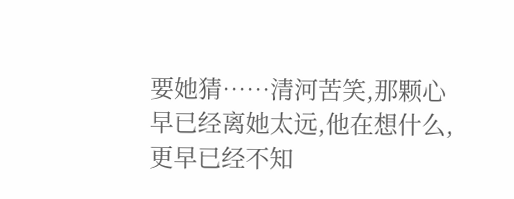要她猜……清河苦笑,那颗心早已经离她太远,他在想什么,更早已经不知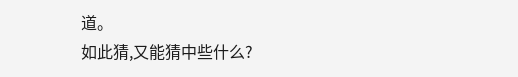道。
如此猜,又能猜中些什么?